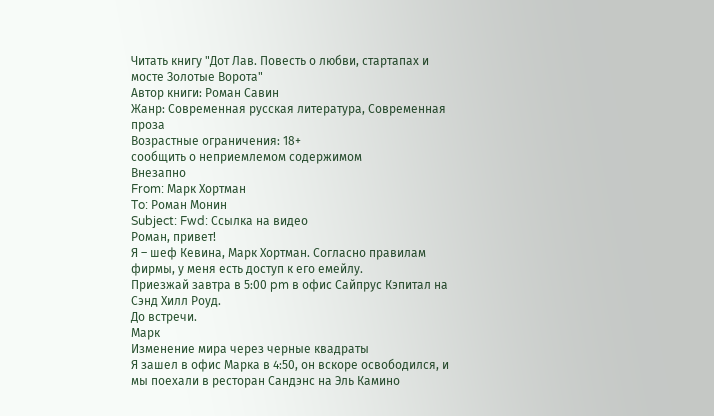Читать книгу "Дот Лав. Повесть о любви, стартапах и мосте Золотые Ворота"
Автор книги: Роман Савин
Жанр: Современная русская литература, Современная проза
Возрастные ограничения: 18+
сообщить о неприемлемом содержимом
Внезапно
From: Марк Хортман
To: Роман Монин
Subject: Fwd: Ссылка на видео
Роман, привет!
Я – шеф Кевина, Марк Хортман. Согласно правилам фирмы, у меня есть доступ к его емейлу.
Приезжай завтра в 5:00 pm в офис Сайпрус Кэпитал на Сэнд Хилл Роуд.
До встречи.
Марк
Изменение мира через черные квадраты
Я зашел в офис Марка в 4:50, он вскоре освободился, и мы поехали в ресторан Сандэнс на Эль Камино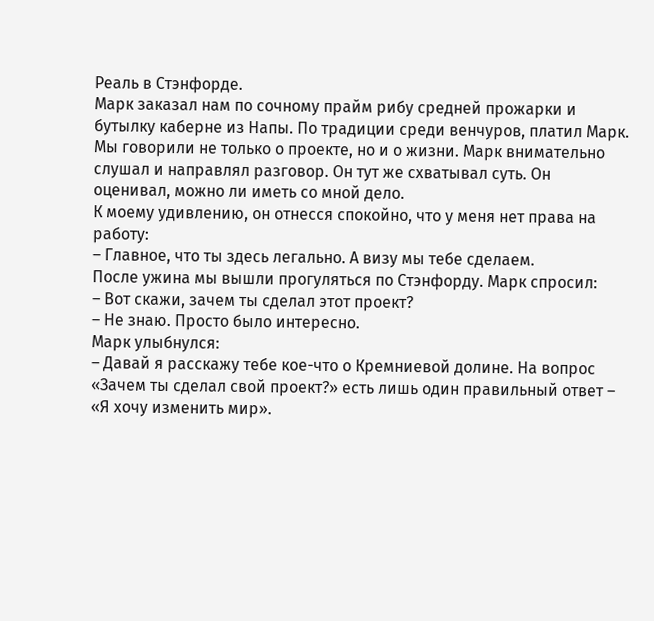Реаль в Стэнфорде.
Марк заказал нам по сочному прайм рибу средней прожарки и бутылку каберне из Напы. По традиции среди венчуров, платил Марк.
Мы говорили не только о проекте, но и о жизни. Марк внимательно слушал и направлял разговор. Он тут же схватывал суть. Он оценивал, можно ли иметь со мной дело.
К моему удивлению, он отнесся спокойно, что у меня нет права на работу:
– Главное, что ты здесь легально. А визу мы тебе сделаем.
После ужина мы вышли прогуляться по Стэнфорду. Марк спросил:
– Вот скажи, зачем ты сделал этот проект?
– Не знаю. Просто было интересно.
Марк улыбнулся:
– Давай я расскажу тебе кое-что о Кремниевой долине. На вопрос «Зачем ты сделал свой проект?» есть лишь один правильный ответ – «Я хочу изменить мир».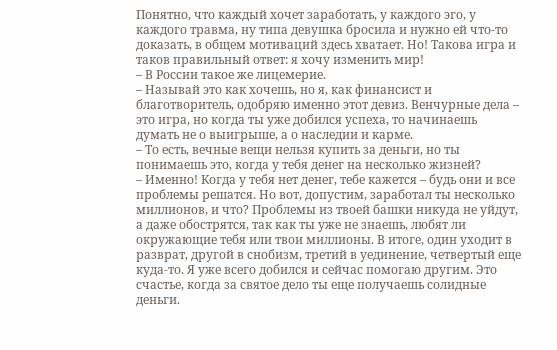Понятно, что каждый хочет заработать, у каждого эго, у каждого травма, ну типа девушка бросила и нужно ей что-то доказать, в общем мотиваций здесь хватает. Но! Такова игра и таков правильный ответ: я хочу изменить мир!
– В России такое же лицемерие.
– Называй это как хочешь, но я, как финансист и благотворитель, одобряю именно этот девиз. Венчурные дела – это игра, но когда ты уже добился успеха, то начинаешь думать не о выигрыше, а о наследии и карме.
– То есть, вечные вещи нельзя купить за деньги, но ты понимаешь это, когда у тебя денег на несколько жизней?
– Именно! Когда у тебя нет денег, тебе кажется – будь они и все проблемы решатся. Но вот, допустим, заработал ты несколько миллионов, и что? Проблемы из твоей башки никуда не уйдут, а даже обострятся, так как ты уже не знаешь, любят ли окружающие тебя или твои миллионы. В итоге, один уходит в разврат, другой в снобизм, третий в уединение, четвертый еще куда-то. Я уже всего добился и сейчас помогаю другим. Это счастье, когда за святое дело ты еще получаешь солидные деньги.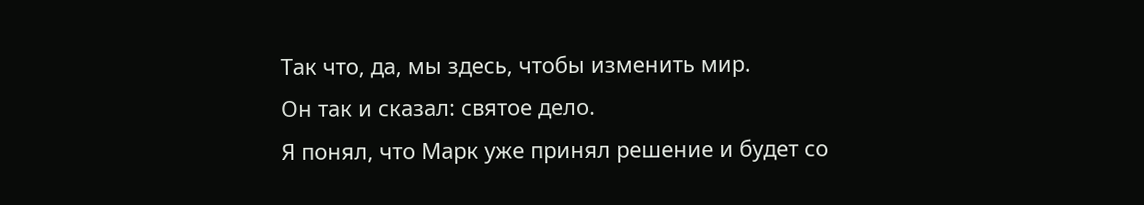Так что, да, мы здесь, чтобы изменить мир.
Он так и сказал: святое дело.
Я понял, что Марк уже принял решение и будет со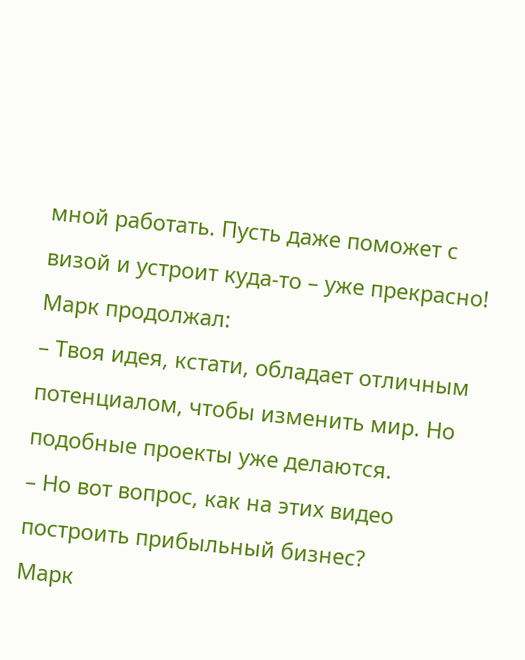мной работать. Пусть даже поможет с визой и устроит куда-то – уже прекрасно!
Марк продолжал:
– Твоя идея, кстати, обладает отличным потенциалом, чтобы изменить мир. Но подобные проекты уже делаются.
– Но вот вопрос, как на этих видео построить прибыльный бизнес?
Марк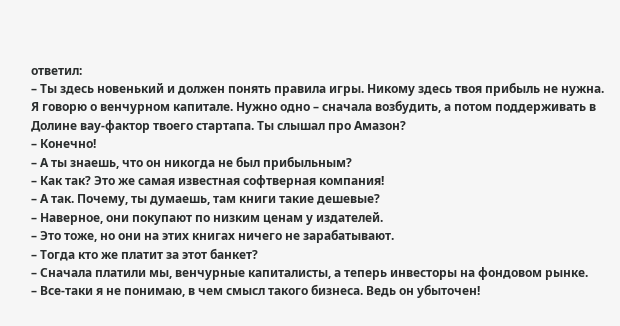ответил:
– Ты здесь новенький и должен понять правила игры. Никому здесь твоя прибыль не нужна. Я говорю о венчурном капитале. Нужно одно – сначала возбудить, а потом поддерживать в Долине вау-фактор твоего стартапа. Ты слышал про Амазон?
– Конечно!
– А ты знаешь, что он никогда не был прибыльным?
– Как так? Это же самая известная софтверная компания!
– А так. Почему, ты думаешь, там книги такие дешевые?
– Наверное, они покупают по низким ценам у издателей.
– Это тоже, но они на этих книгах ничего не зарабатывают.
– Тогда кто же платит за этот банкет?
– Сначала платили мы, венчурные капиталисты, а теперь инвесторы на фондовом рынке.
– Все-таки я не понимаю, в чем смысл такого бизнеса. Ведь он убыточен!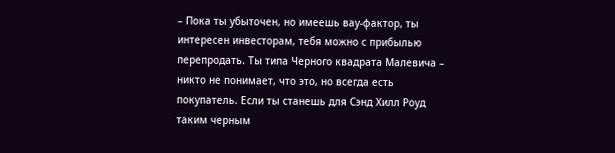– Пока ты убыточен, но имеешь вау-фактор, ты интересен инвесторам, тебя можно с прибылью перепродать. Ты типа Черного квадрата Малевича – никто не понимает, что это, но всегда есть покупатель. Если ты станешь для Сэнд Хилл Роуд таким черным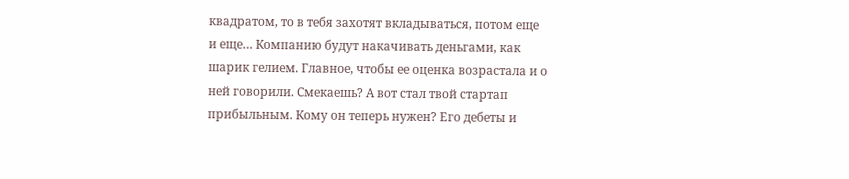квадратом, то в тебя захотят вкладываться, потом еще и еще… Компанию будут накачивать деньгами, как шарик гелием. Главное, чтобы ее оценка возрастала и о ней говорили. Смекаешь? А вот стал твой стартап прибыльным. Кому он теперь нужен? Его дебеты и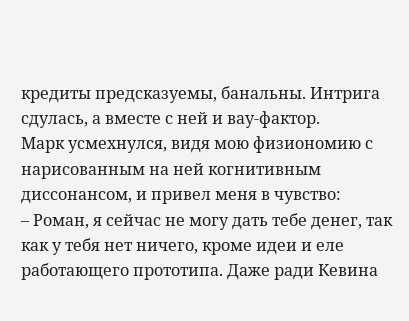кредиты предсказуемы, банальны. Интрига сдулась, а вместе с ней и вау-фактор.
Марк усмехнулся, видя мою физиономию с нарисованным на ней когнитивным диссонансом, и привел меня в чувство:
– Роман, я сейчас не могу дать тебе денег, так как у тебя нет ничего, кроме идеи и еле работающего прототипа. Даже ради Кевина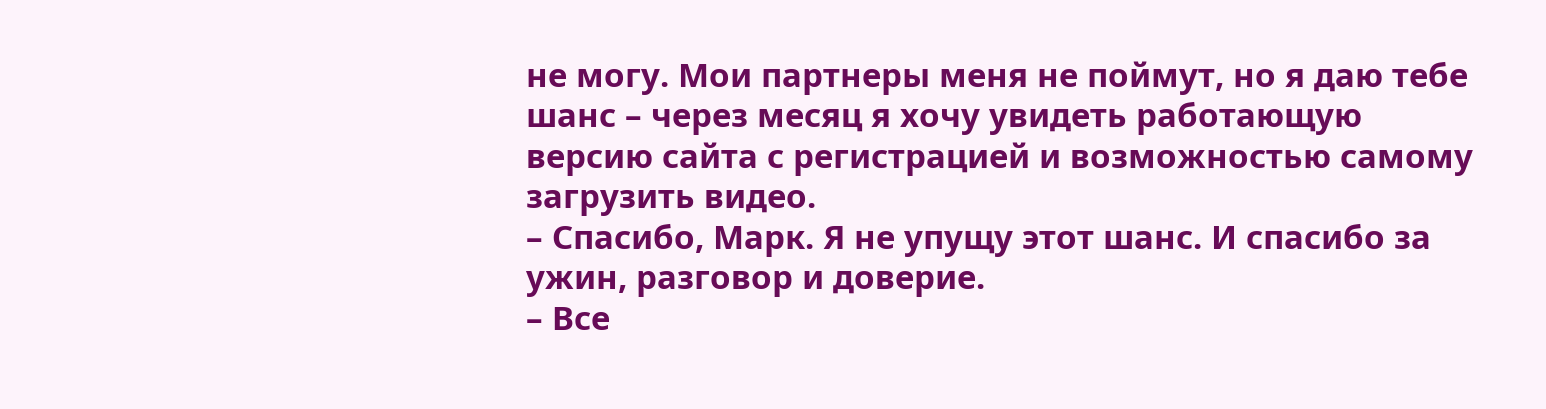не могу. Мои партнеры меня не поймут, но я даю тебе шанс – через месяц я хочу увидеть работающую версию сайта с регистрацией и возможностью самому загрузить видео.
– Спасибо, Марк. Я не упущу этот шанс. И спасибо за ужин, разговор и доверие.
– Все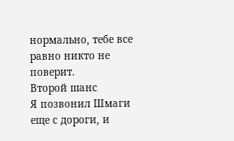нормально, тебе все равно никто не поверит.
Второй шанс
Я позвонил Шмаги еще с дороги, и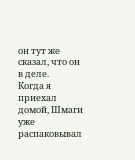он тут же сказал, что он в деле.
Когда я приехал домой, Шмаги уже распаковывал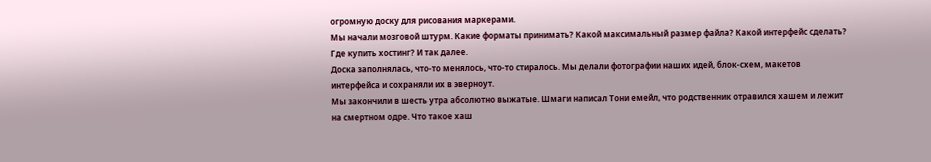огромную доску для рисования маркерами.
Мы начали мозговой штурм. Какие форматы принимать? Какой максимальный размер файла? Какой интерфейс сделать? Где купить хостинг? И так далее.
Доска заполнялась, что-то менялось, что-то стиралось. Мы делали фотографии наших идей, блок-схем, макетов интерфейса и сохраняли их в эверноут.
Мы закончили в шесть утра абсолютно выжатые. Шмаги написал Тони емейл, что родственник отравился хашем и лежит на смертном одре. Что такое хаш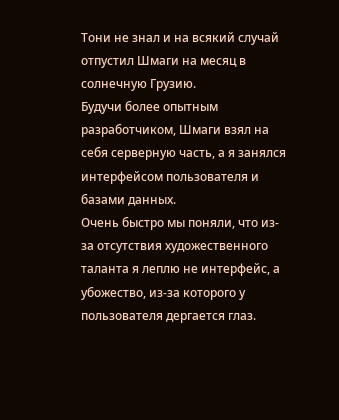Тони не знал и на всякий случай отпустил Шмаги на месяц в солнечную Грузию.
Будучи более опытным разработчиком, Шмаги взял на себя серверную часть, а я занялся интерфейсом пользователя и базами данных.
Очень быстро мы поняли, что из-за отсутствия художественного таланта я леплю не интерфейс, а убожество, из-за которого у пользователя дергается глаз.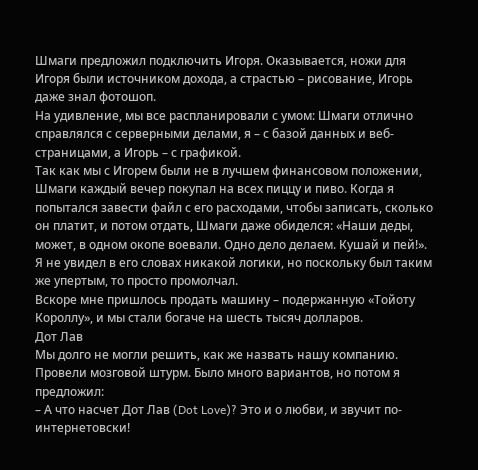Шмаги предложил подключить Игоря. Оказывается, ножи для Игоря были источником дохода, а страстью – рисование, Игорь даже знал фотошоп.
На удивление, мы все распланировали с умом: Шмаги отлично справлялся с серверными делами, я – с базой данных и веб-страницами, а Игорь – с графикой.
Так как мы с Игорем были не в лучшем финансовом положении, Шмаги каждый вечер покупал на всех пиццу и пиво. Когда я попытался завести файл с его расходами, чтобы записать, сколько он платит, и потом отдать, Шмаги даже обиделся: «Наши деды, может, в одном окопе воевали. Одно дело делаем. Кушай и пей!».
Я не увидел в его словах никакой логики, но поскольку был таким же упертым, то просто промолчал.
Вскоре мне пришлось продать машину – подержанную «Тойоту Короллу», и мы стали богаче на шесть тысяч долларов.
Дот Лав
Мы долго не могли решить, как же назвать нашу компанию.
Провели мозговой штурм. Было много вариантов, но потом я предложил:
– А что насчет Дот Лав (Dot Love)? Это и о любви, и звучит по-интернетовски!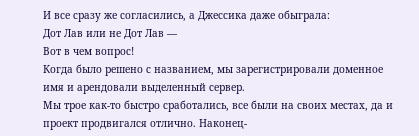И все сразу же согласились, а Джессика даже обыграла:
Дот Лав или не Дот Лав —
Вот в чем вопрос!
Когда было решено с названием, мы зарегистрировали доменное имя и арендовали выделенный сервер.
Мы трое как-то быстро сработались, все были на своих местах, да и проект продвигался отлично. Наконец-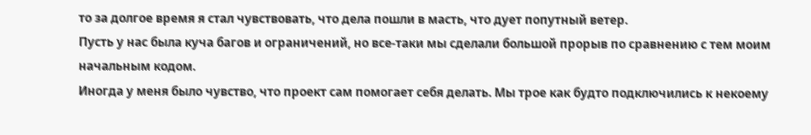то за долгое время я стал чувствовать, что дела пошли в масть, что дует попутный ветер.
Пусть у нас была куча багов и ограничений, но все-таки мы сделали большой прорыв по сравнению с тем моим начальным кодом.
Иногда у меня было чувство, что проект сам помогает себя делать. Мы трое как будто подключились к некоему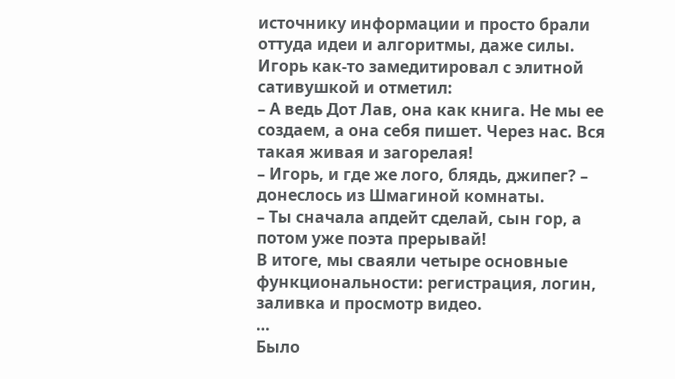источнику информации и просто брали оттуда идеи и алгоритмы, даже силы.
Игорь как-то замедитировал с элитной сативушкой и отметил:
– А ведь Дот Лав, она как книга. Не мы ее создаем, а она себя пишет. Через нас. Вся такая живая и загорелая!
– Игорь, и где же лого, блядь, джипег? – донеслось из Шмагиной комнаты.
– Ты сначала апдейт сделай, сын гор, а потом уже поэта прерывай!
В итоге, мы сваяли четыре основные функциональности: регистрация, логин, заливка и просмотр видео.
…
Было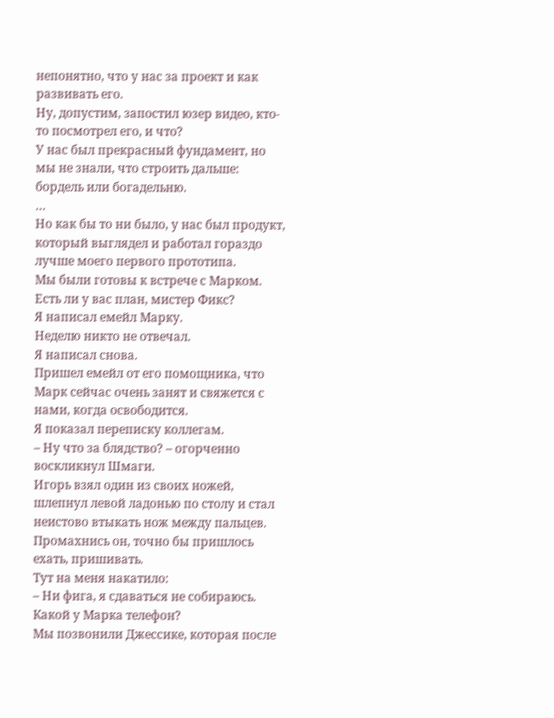непонятно, что у нас за проект и как развивать его.
Ну, допустим, запостил юзер видео, кто-то посмотрел его, и что?
У нас был прекрасный фундамент, но мы не знали, что строить дальше: бордель или богадельню.
…
Но как бы то ни было, у нас был продукт, который выглядел и работал гораздо лучше моего первого прототипа.
Мы были готовы к встрече с Марком.
Есть ли у вас план, мистер Фикс?
Я написал емейл Марку.
Неделю никто не отвечал.
Я написал снова.
Пришел емейл от его помощника, что Марк сейчас очень занят и свяжется с нами, когда освободится.
Я показал переписку коллегам.
– Ну что за блядство? – огорченно воскликнул Шмаги.
Игорь взял один из своих ножей, шлепнул левой ладонью по столу и стал неистово втыкать нож между пальцев. Промахнись он, точно бы пришлось ехать, пришивать.
Тут на меня накатило:
– Ни фига, я сдаваться не собираюсь. Какой у Марка телефон?
Мы позвонили Джессике, которая после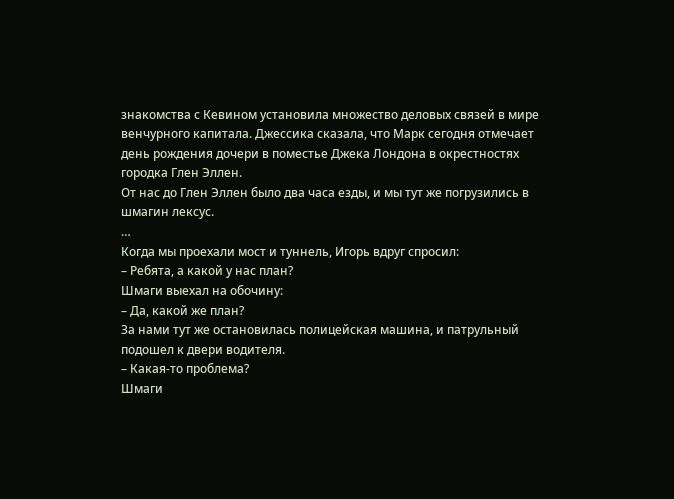знакомства с Кевином установила множество деловых связей в мире венчурного капитала. Джессика сказала, что Марк сегодня отмечает день рождения дочери в поместье Джека Лондона в окрестностях городка Глен Эллен.
От нас до Глен Эллен было два часа езды, и мы тут же погрузились в шмагин лексус.
…
Когда мы проехали мост и туннель, Игорь вдруг спросил:
– Ребята, а какой у нас план?
Шмаги выехал на обочину:
– Да, какой же план?
За нами тут же остановилась полицейская машина, и патрульный подошел к двери водителя.
– Какая-то проблема?
Шмаги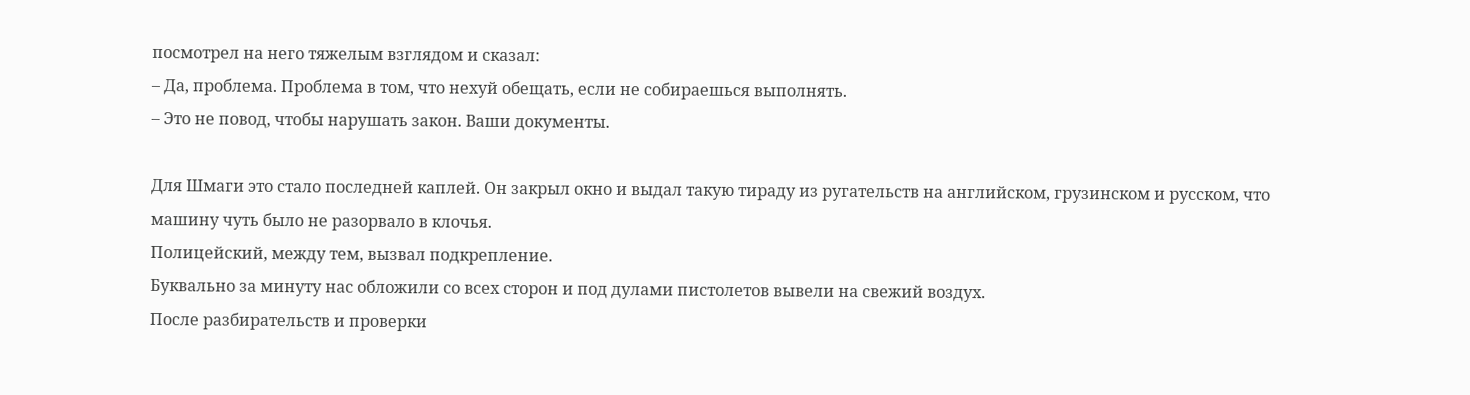посмотрел на него тяжелым взглядом и сказал:
– Да, проблема. Проблема в том, что нехуй обещать, если не собираешься выполнять.
– Это не повод, чтобы нарушать закон. Ваши документы.

Для Шмаги это стало последней каплей. Он закрыл окно и выдал такую тираду из ругательств на английском, грузинском и русском, что машину чуть было не разорвало в клочья.
Полицейский, между тем, вызвал подкрепление.
Буквально за минуту нас обложили со всех сторон и под дулами пистолетов вывели на свежий воздух.
После разбирательств и проверки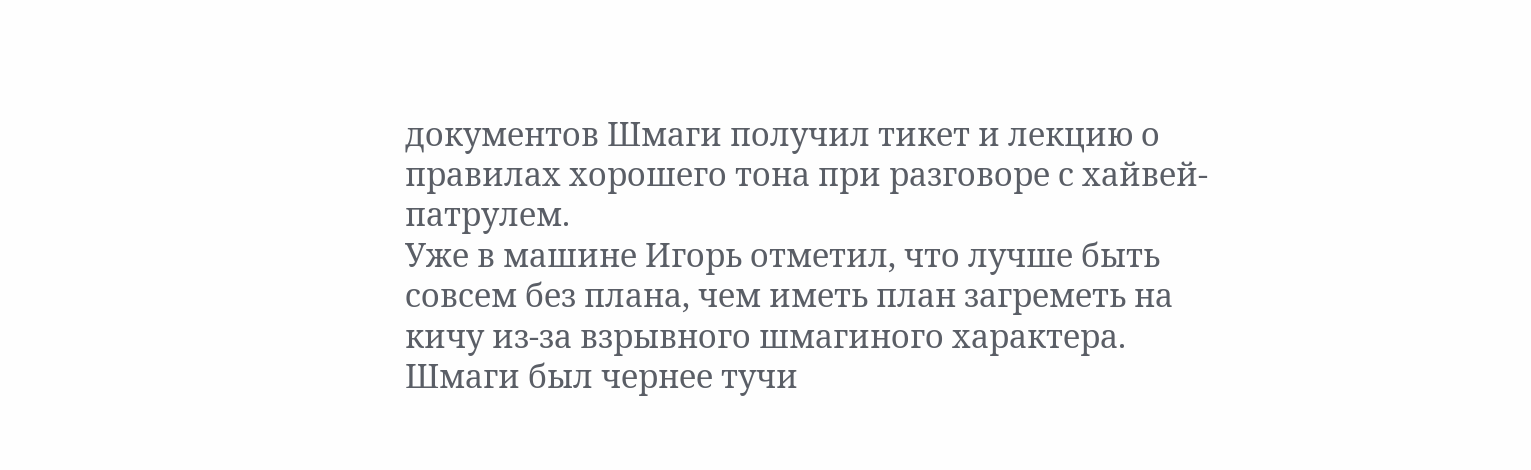документов Шмаги получил тикет и лекцию о правилах хорошего тона при разговоре с хайвей-патрулем.
Уже в машине Игорь отметил, что лучше быть совсем без плана, чем иметь план загреметь на кичу из-за взрывного шмагиного характера.
Шмаги был чернее тучи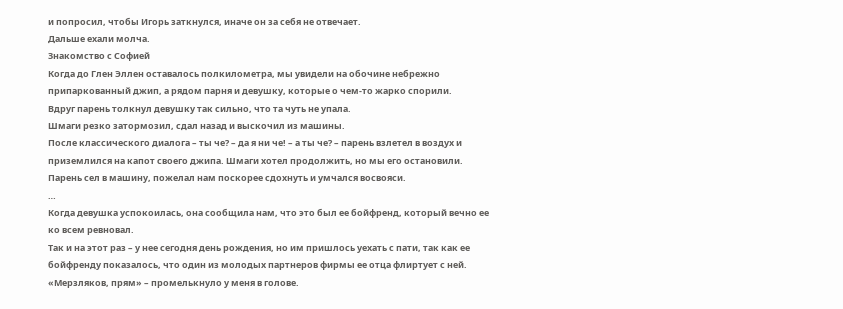и попросил, чтобы Игорь заткнулся, иначе он за себя не отвечает.
Дальше ехали молча.
Знакомство с Софией
Когда до Глен Эллен оставалось полкилометра, мы увидели на обочине небрежно припаркованный джип, а рядом парня и девушку, которые о чем-то жарко спорили.
Вдруг парень толкнул девушку так сильно, что та чуть не упала.
Шмаги резко затормозил, сдал назад и выскочил из машины.
После классического диалога – ты че? – да я ни че! – а ты че? – парень взлетел в воздух и приземлился на капот своего джипа. Шмаги хотел продолжить, но мы его остановили.
Парень сел в машину, пожелал нам поскорее сдохнуть и умчался восвояси.
…
Когда девушка успокоилась, она сообщила нам, что это был ее бойфренд, который вечно ее ко всем ревновал.
Так и на этот раз – у нее сегодня день рождения, но им пришлось уехать с пати, так как ее бойфренду показалось, что один из молодых партнеров фирмы ее отца флиртует с ней.
«Мерзляков, прям» – промелькнуло у меня в голове.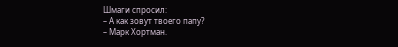Шмаги спросил:
– А как зовут твоего папу?
– Марк Хортман.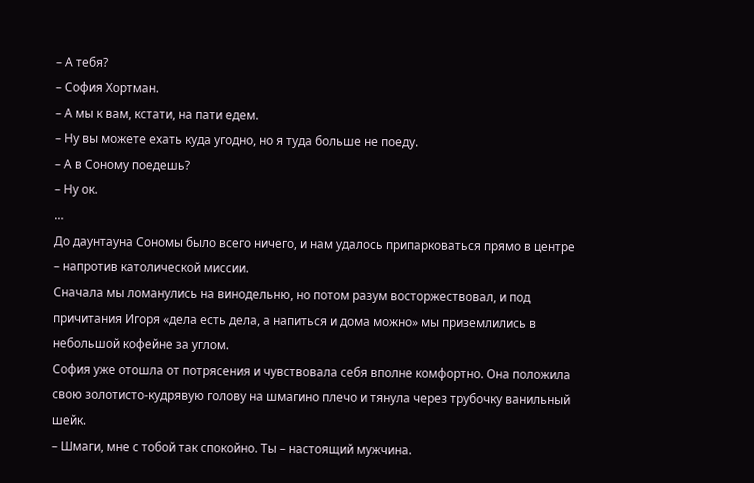– А тебя?
– София Хортман.
– А мы к вам, кстати, на пати едем.
– Ну вы можете ехать куда угодно, но я туда больше не поеду.
– А в Соному поедешь?
– Ну ок.
…
До даунтауна Сономы было всего ничего, и нам удалось припарковаться прямо в центре – напротив католической миссии.
Сначала мы ломанулись на винодельню, но потом разум восторжествовал, и под причитания Игоря «дела есть дела, а напиться и дома можно» мы приземлились в небольшой кофейне за углом.
София уже отошла от потрясения и чувствовала себя вполне комфортно. Она положила свою золотисто-кудрявую голову на шмагино плечо и тянула через трубочку ванильный шейк.
– Шмаги, мне с тобой так спокойно. Ты – настоящий мужчина.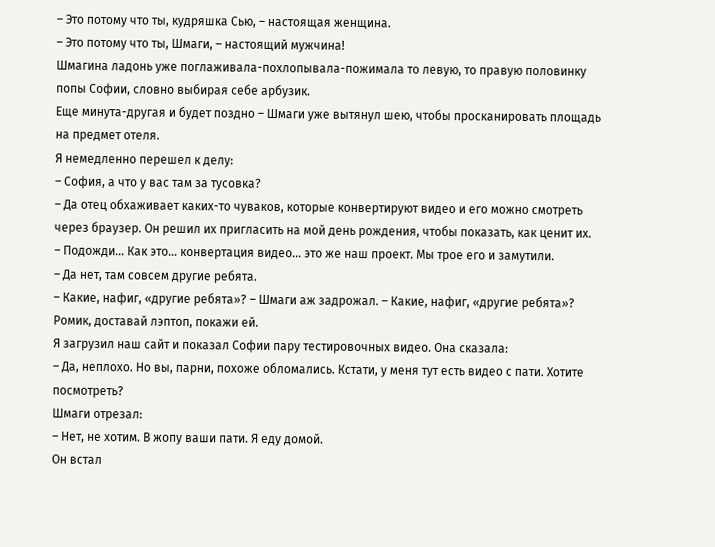– Это потому что ты, кудряшка Сью, – настоящая женщина.
– Это потому что ты, Шмаги, – настоящий мужчина!
Шмагина ладонь уже поглаживала-похлопывала-пожимала то левую, то правую половинку попы Софии, словно выбирая себе арбузик.
Еще минута-другая и будет поздно – Шмаги уже вытянул шею, чтобы просканировать площадь на предмет отеля.
Я немедленно перешел к делу:
– София, а что у вас там за тусовка?
– Да отец обхаживает каких-то чуваков, которые конвертируют видео и его можно смотреть через браузер. Он решил их пригласить на мой день рождения, чтобы показать, как ценит их.
– Подожди… Как это… конвертация видео… это же наш проект. Мы трое его и замутили.
– Да нет, там совсем другие ребята.
– Какие, нафиг, «другие ребята»? – Шмаги аж задрожал. – Какие, нафиг, «другие ребята»? Ромик, доставай лэптоп, покажи ей.
Я загрузил наш сайт и показал Софии пару тестировочных видео. Она сказала:
– Да, неплохо. Но вы, парни, похоже обломались. Кстати, у меня тут есть видео с пати. Хотите посмотреть?
Шмаги отрезал:
– Нет, не хотим. В жопу ваши пати. Я еду домой.
Он встал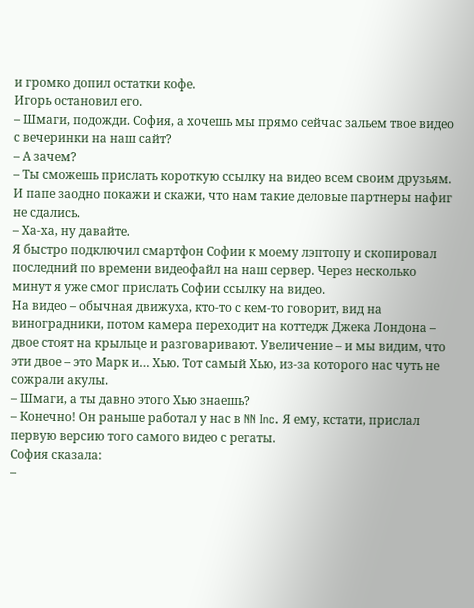и громко допил остатки кофе.
Игорь остановил его.
– Шмаги, подожди. София, а хочешь мы прямо сейчас зальем твое видео с вечеринки на наш сайт?
– А зачем?
– Ты сможешь прислать короткую ссылку на видео всем своим друзьям. И папе заодно покажи и скажи, что нам такие деловые партнеры нафиг не сдались.
– Ха-ха, ну давайте.
Я быстро подключил смартфон Софии к моему лэптопу и скопировал последний по времени видеофайл на наш сервер. Через несколько минут я уже смог прислать Софии ссылку на видео.
На видео – обычная движуха, кто-то с кем-то говорит, вид на виноградники, потом камера переходит на коттедж Джека Лондона – двое стоят на крыльце и разговаривают. Увеличение – и мы видим, что эти двое – это Марк и… Хью. Тот самый Хью, из-за которого нас чуть не сожрали акулы.
– Шмаги, а ты давно этого Хью знаешь?
– Конечно! Он раньше работал у нас в NN Inc. Я ему, кстати, прислал первую версию того самого видео с регаты.
София сказала:
–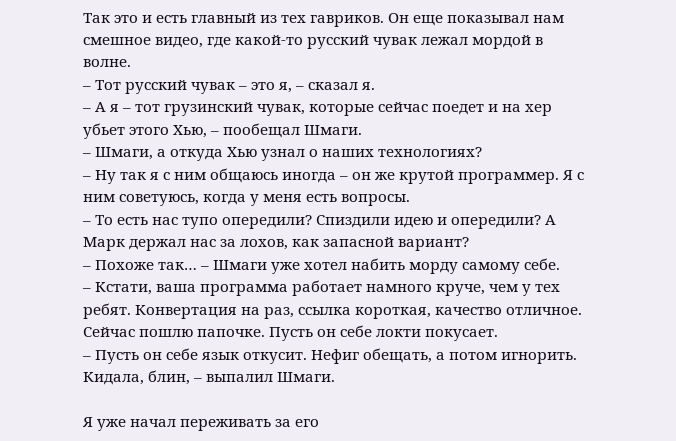Так это и есть главный из тех гавриков. Он еще показывал нам смешное видео, где какой-то русский чувак лежал мордой в волне.
– Тот русский чувак – это я, – сказал я.
– А я – тот грузинский чувак, которые сейчас поедет и на хер убьет этого Хью, – пообещал Шмаги.
– Шмаги, а откуда Хью узнал о наших технологиях?
– Ну так я с ним общаюсь иногда – он же крутой программер. Я с ним советуюсь, когда у меня есть вопросы.
– То есть нас тупо опередили? Спиздили идею и опередили? А Марк держал нас за лохов, как запасной вариант?
– Похоже так… – Шмаги уже хотел набить морду самому себе.
– Кстати, ваша программа работает намного круче, чем у тех ребят. Конвертация на раз, ссылка короткая, качество отличное. Сейчас пошлю папочке. Пусть он себе локти покусает.
– Пусть он себе язык откусит. Нефиг обещать, а потом игнорить. Кидала, блин, – выпалил Шмаги.

Я уже начал переживать за его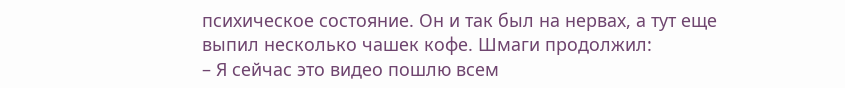психическое состояние. Он и так был на нервах, а тут еще выпил несколько чашек кофе. Шмаги продолжил:
– Я сейчас это видео пошлю всем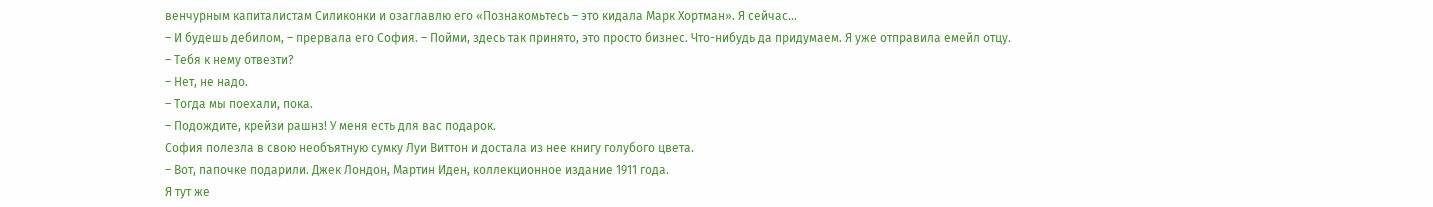венчурным капиталистам Силиконки и озаглавлю его «Познакомьтесь – это кидала Марк Хортман». Я сейчас…
– И будешь дебилом, – прервала его София. – Пойми, здесь так принято, это просто бизнес. Что-нибудь да придумаем. Я уже отправила емейл отцу.
– Тебя к нему отвезти?
– Нет, не надо.
– Тогда мы поехали, пока.
– Подождите, крейзи рашнз! У меня есть для вас подарок.
София полезла в свою необъятную сумку Луи Виттон и достала из нее книгу голубого цвета.
– Вот, папочке подарили. Джек Лондон, Мартин Иден, коллекционное издание 1911 года.
Я тут же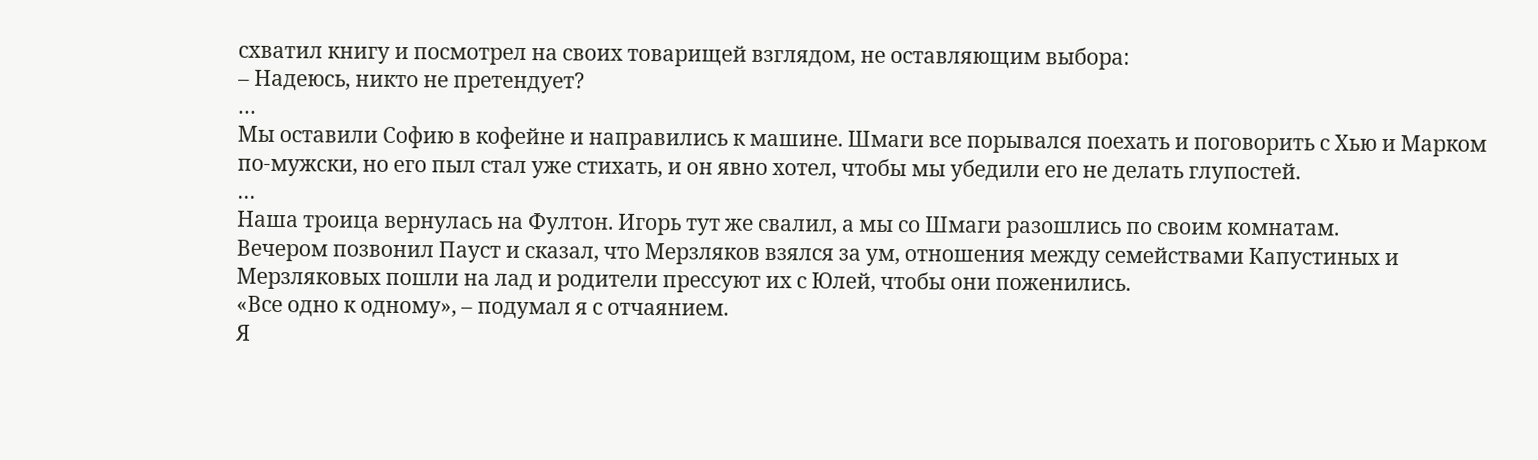схватил книгу и посмотрел на своих товарищей взглядом, не оставляющим выбора:
– Надеюсь, никто не претендует?
…
Мы оставили Софию в кофейне и направились к машине. Шмаги все порывался поехать и поговорить с Хью и Марком по-мужски, но его пыл стал уже стихать, и он явно хотел, чтобы мы убедили его не делать глупостей.
…
Наша троица вернулась на Фултон. Игорь тут же свалил, а мы со Шмаги разошлись по своим комнатам.
Вечером позвонил Пауст и сказал, что Мерзляков взялся за ум, отношения между семействами Капустиных и Мерзляковых пошли на лад и родители прессуют их с Юлей, чтобы они поженились.
«Все одно к одному», – подумал я с отчаянием.
Я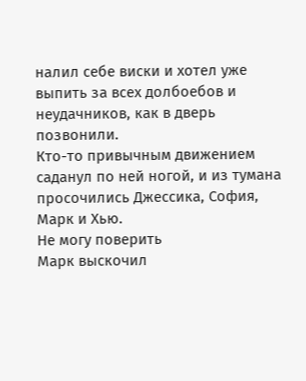налил себе виски и хотел уже выпить за всех долбоебов и неудачников, как в дверь позвонили.
Кто-то привычным движением саданул по ней ногой, и из тумана просочились Джессика, София, Марк и Хью.
Не могу поверить
Марк выскочил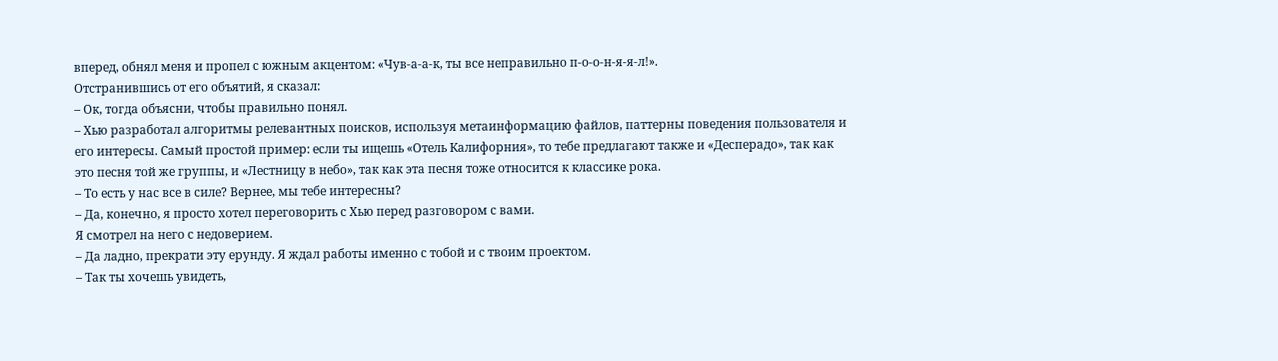вперед, обнял меня и пропел с южным акцентом: «Чув-а-а-к, ты все неправильно п-о-о-н-я-я-л!».
Отстранившись от его объятий, я сказал:
– Ок, тогда объясни, чтобы правильно понял.
– Хью разработал алгоритмы релевантных поисков, используя метаинформацию файлов, паттерны поведения пользователя и его интересы. Самый простой пример: если ты ищешь «Отель Калифорния», то тебе предлагают также и «Десперадо», так как это песня той же группы, и «Лестницу в небо», так как эта песня тоже относится к классике рока.
– То есть у нас все в силе? Вернее, мы тебе интересны?
– Да, конечно, я просто хотел переговорить с Хью перед разговором с вами.
Я смотрел на него с недоверием.
– Да ладно, прекрати эту ерунду. Я ждал работы именно с тобой и с твоим проектом.
– Так ты хочешь увидеть,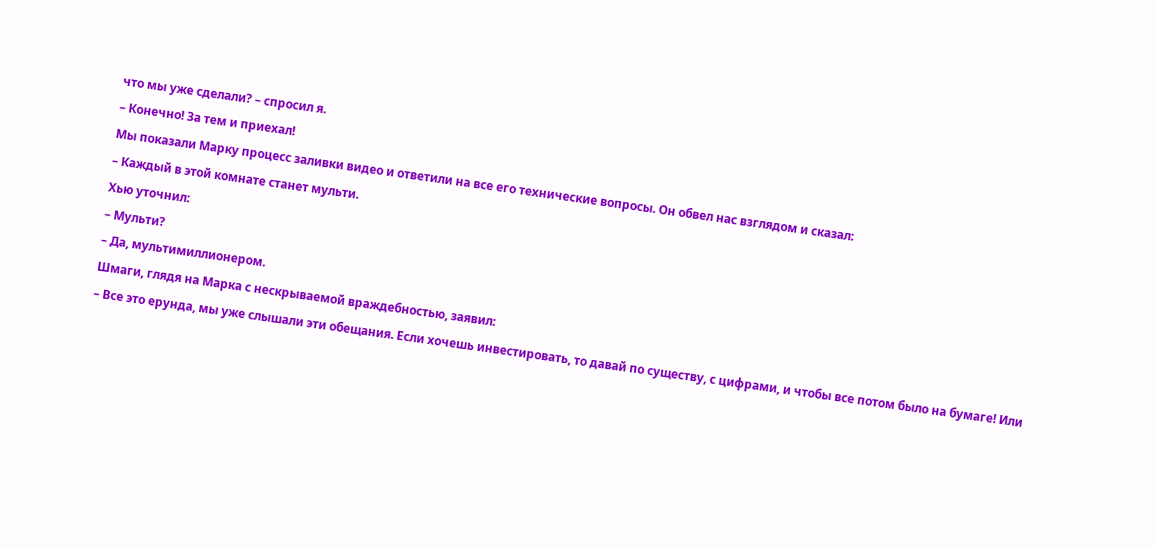что мы уже сделали? – спросил я.
– Конечно! За тем и приехал!
Мы показали Марку процесс заливки видео и ответили на все его технические вопросы. Он обвел нас взглядом и сказал:
– Каждый в этой комнате станет мульти.
Хью уточнил:
– Мульти?
– Да, мультимиллионером.
Шмаги, глядя на Марка с нескрываемой враждебностью, заявил:
– Все это ерунда, мы уже слышали эти обещания. Если хочешь инвестировать, то давай по существу, с цифрами, и чтобы все потом было на бумаге! Или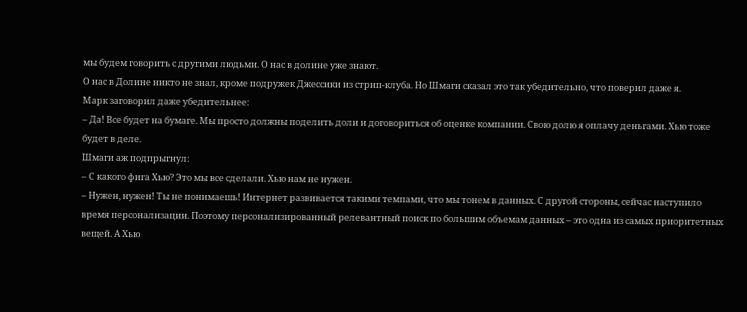мы будем говорить с другими людьми. О нас в долине уже знают.
О нас в Долине никто не знал, кроме подружек Джессики из стрип-клуба. Но Шмаги сказал это так убедительно, что поверил даже я.
Марк заговорил даже убедительнее:
– Да! Все будет на бумаге. Мы просто должны поделить доли и договориться об оценке компании. Свою долю я оплачу деньгами. Хью тоже будет в деле.
Шмаги аж подпрыгнул:
– С какого фига Хью? Это мы все сделали. Хью нам не нужен.
– Нужен, нужен! Ты не понимаешь! Интернет развивается такими темпами, что мы тонем в данных. С другой стороны, сейчас наступило время персонализации. Поэтому персонализированный релевантный поиск по большим объемам данных – это одна из самых приоритетных вещей. А Хью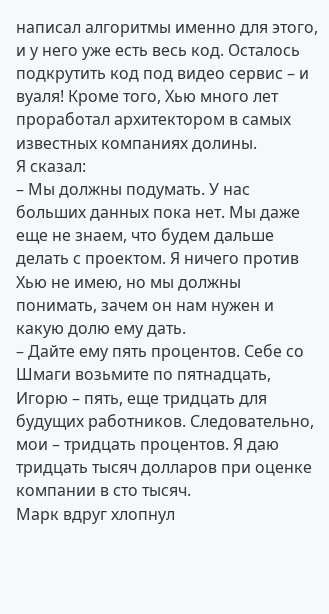написал алгоритмы именно для этого, и у него уже есть весь код. Осталось подкрутить код под видео сервис – и вуаля! Кроме того, Хью много лет проработал архитектором в самых известных компаниях долины.
Я сказал:
– Мы должны подумать. У нас больших данных пока нет. Мы даже еще не знаем, что будем дальше делать с проектом. Я ничего против Хью не имею, но мы должны понимать, зачем он нам нужен и какую долю ему дать.
– Дайте ему пять процентов. Себе со Шмаги возьмите по пятнадцать, Игорю – пять, еще тридцать для будущих работников. Следовательно, мои – тридцать процентов. Я даю тридцать тысяч долларов при оценке компании в сто тысяч.
Марк вдруг хлопнул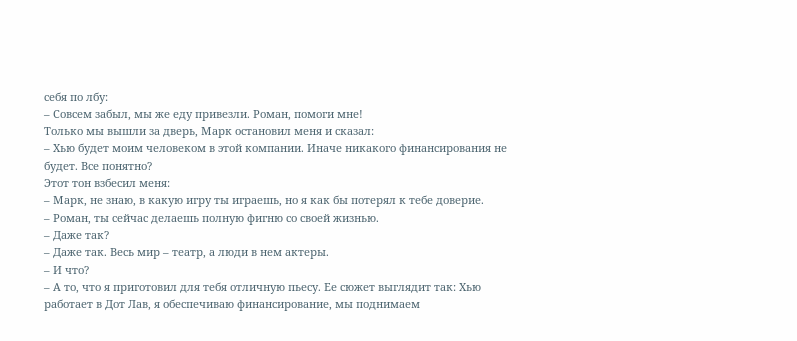себя по лбу:
– Совсем забыл, мы же еду привезли. Роман, помоги мне!
Только мы вышли за дверь, Марк остановил меня и сказал:
– Хью будет моим человеком в этой компании. Иначе никакого финансирования не будет. Все понятно?
Этот тон взбесил меня:
– Марк, не знаю, в какую игру ты играешь, но я как бы потерял к тебе доверие.
– Роман, ты сейчас делаешь полную фигню со своей жизнью.
– Даже так?
– Даже так. Весь мир – театр, а люди в нем актеры.
– И что?
– А то, что я приготовил для тебя отличную пьесу. Ее сюжет выглядит так: Хью работает в Дот Лав, я обеспечиваю финансирование, мы поднимаем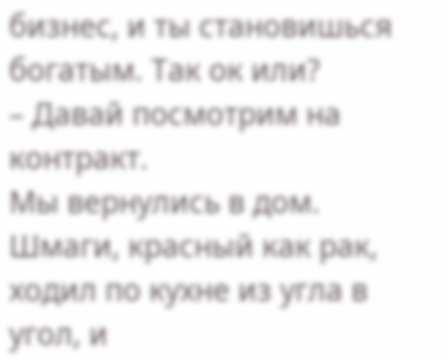бизнес, и ты становишься богатым. Так ок или?
– Давай посмотрим на контракт.
Мы вернулись в дом.
Шмаги, красный как рак, ходил по кухне из угла в угол, и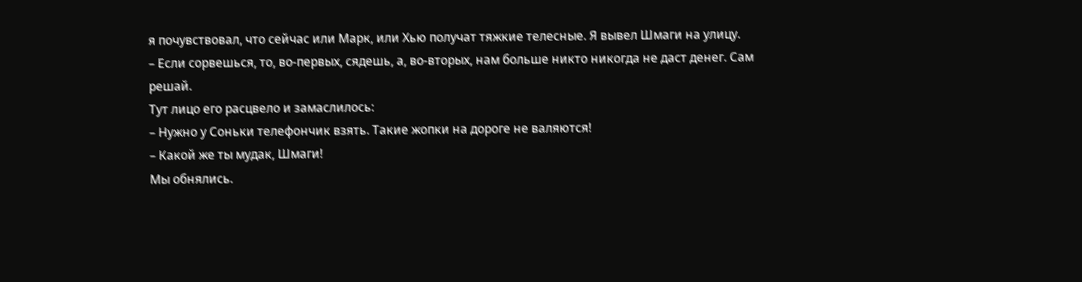я почувствовал, что сейчас или Марк, или Хью получат тяжкие телесные. Я вывел Шмаги на улицу.
– Если сорвешься, то, во-первых, сядешь, а, во-вторых, нам больше никто никогда не даст денег. Сам решай.
Тут лицо его расцвело и замаслилось:
– Нужно у Соньки телефончик взять. Такие жопки на дороге не валяются!
– Какой же ты мудак, Шмаги!
Мы обнялись.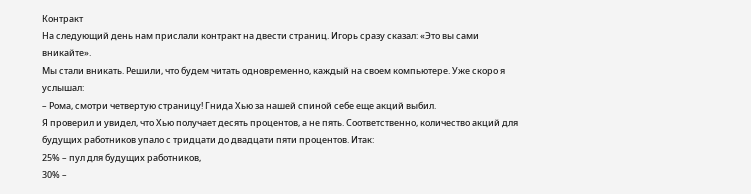Контракт
На следующий день нам прислали контракт на двести страниц. Игорь сразу сказал: «Это вы сами вникайте».
Мы стали вникать. Решили, что будем читать одновременно, каждый на своем компьютере. Уже скоро я услышал:
– Рома, смотри четвертую страницу! Гнида Хью за нашей спиной себе еще акций выбил.
Я проверил и увидел, что Хью получает десять процентов, а не пять. Соответственно, количество акций для будущих работников упало с тридцати до двадцати пяти процентов. Итак:
25% – пул для будущих работников,
30% –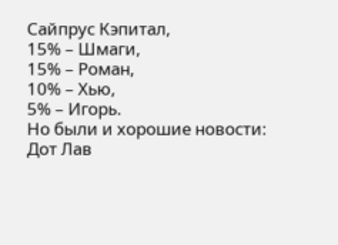Сайпрус Кэпитал,
15% – Шмаги,
15% – Роман,
10% – Хью,
5% – Игорь.
Но были и хорошие новости: Дот Лав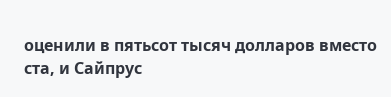оценили в пятьсот тысяч долларов вместо ста, и Сайпрус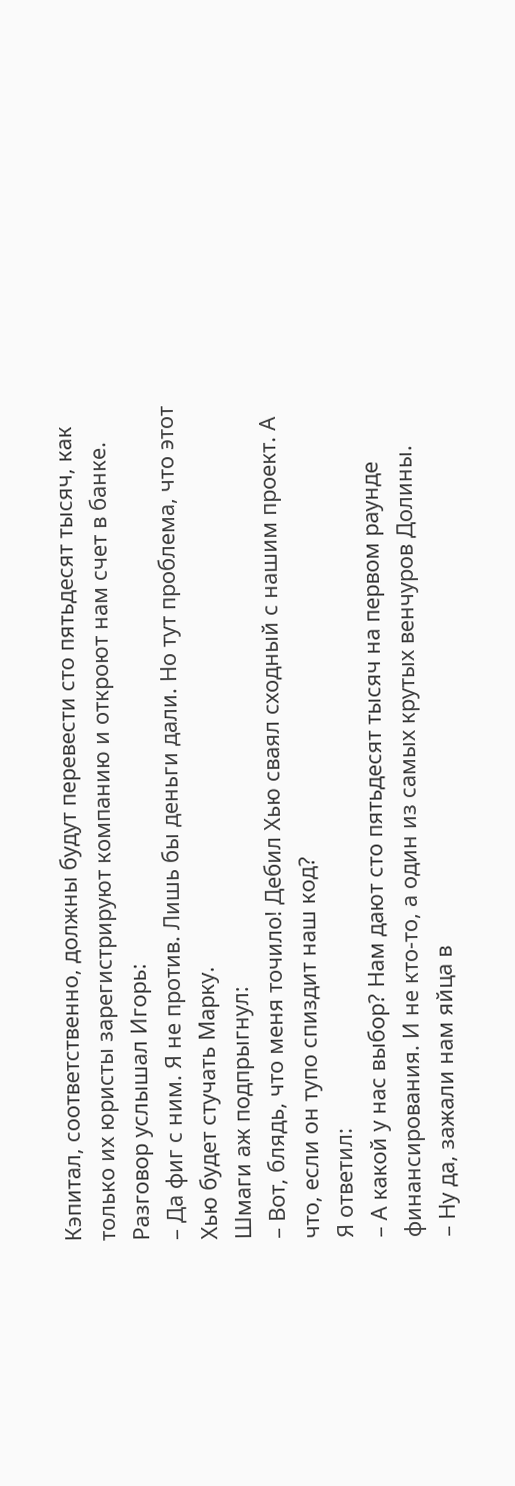Кэпитал, соответственно, должны будут перевести сто пятьдесят тысяч, как только их юристы зарегистрируют компанию и откроют нам счет в банке.
Разговор услышал Игорь:
– Да фиг с ним. Я не против. Лишь бы деньги дали. Но тут проблема, что этот Хью будет стучать Марку.
Шмаги аж подпрыгнул:
– Вот, блядь, что меня точило! Дебил Хью сваял сходный с нашим проект. А что, если он тупо спиздит наш код?
Я ответил:
– А какой у нас выбор? Нам дают сто пятьдесят тысяч на первом раунде финансирования. И не кто-то, а один из самых крутых венчуров Долины.
– Ну да, зажали нам яйца в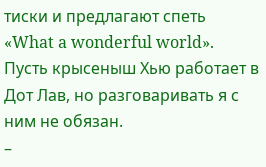тиски и предлагают спеть «What a wonderful world». Пусть крысеныш Хью работает в Дот Лав, но разговаривать я с ним не обязан.
–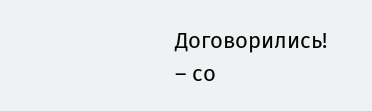Договорились! – со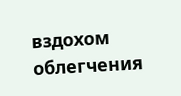вздохом облегчения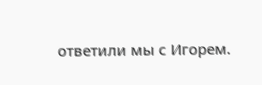ответили мы с Игорем.